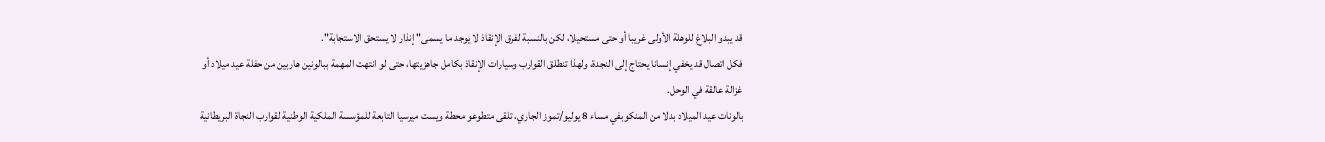قد يبدو البلاغ للوهلة الأولى غريبا أو حتى مستحيلا، لكن بالنسبة لفرق الإنقاذ لا يوجد ما يسمى" إنذار لا يستحق الاستجابة".
فكل اتصال قد يخفي إنسانا يحتاج إلى النجدة، ولهذا تنطلق القوارب وسيارات الإنقاذ بكامل جاهزيتها، حتى لو انتهت المهمة ببالونين هاربين من حفلة عيد ميلاد أو غزالة عالقة في الوحل.
بالونات عيد الميلاد بدلا من المنكوبفي مساء 8 يوليو/تموز الجاري، تلقى متطوعو محطة ويست ميرسيا التابعة للمؤسسة الملكية الوطنية لقوارب النجاة البريطانية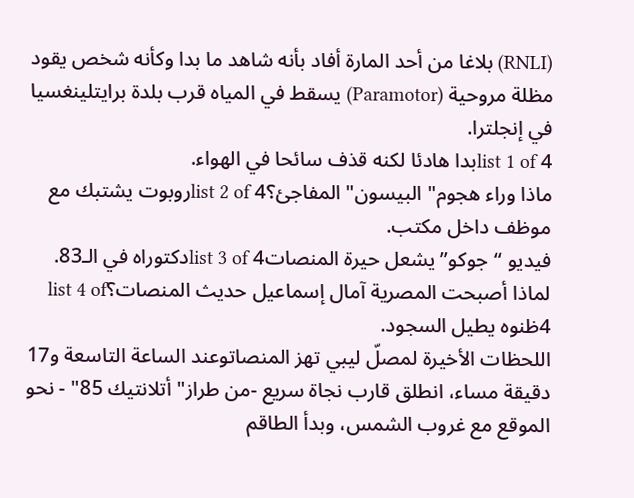(RNLI) بلاغا من أحد المارة أفاد بأنه شاهد ما بدا وكأنه شخص يقود مظلة مروحية (Paramotor) يسقط في المياه قرب بلدة برايتلينغسيا في إنجلترا.
list 1 of 4بدا هادئا لكنه قذف سائحا في الهواء.
ماذا وراء هجوم" البيسون" المفاجئ؟list 2 of 4روبوت يشتبك مع موظف داخل مكتب.
فيديو “جوكو” يشعل حيرة المنصاتlist 3 of 4دكتوراه في الـ83.
لماذا أصبحت المصرية آمال إسماعيل حديث المنصات؟list 4 of 4ظنوه يطيل السجود.
اللحظات الأخيرة لمصلّ ليبي تهز المنصاتوعند الساعة التاسعة و17 دقيقة مساء، انطلق قارب نجاة سريع -من طراز" أتلانتيك 85" - نحو الموقع مع غروب الشمس، وبدأ الطاقم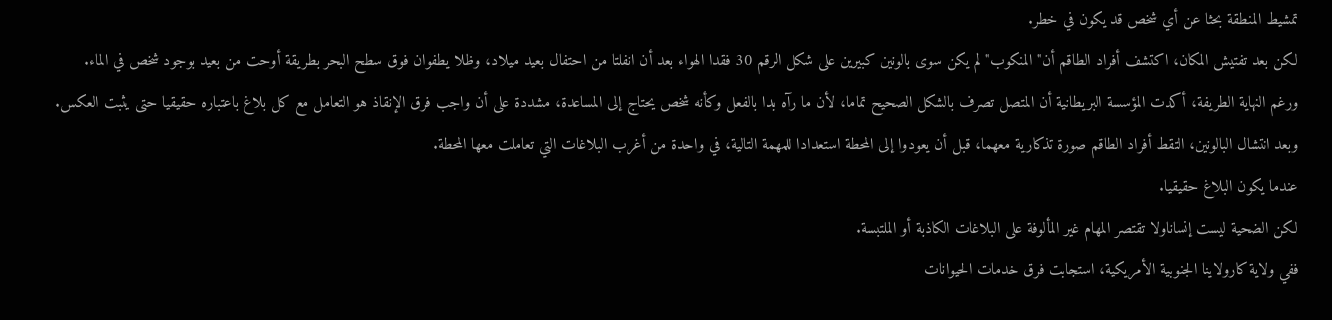تمشيط المنطقة بحثا عن أي شخص قد يكون في خطر.
لكن بعد تفتيش المكان، اكتشف أفراد الطاقم أن" المنكوب" لم يكن سوى بالونين كبيرين على شكل الرقم 30 فقدا الهواء بعد أن انفلتا من احتفال بعيد ميلاد، وظلا يطفوان فوق سطح البحر بطريقة أوحت من بعيد بوجود شخص في الماء.
ورغم النهاية الطريفة، أكدت المؤسسة البريطانية أن المتصل تصرف بالشكل الصحيح تماما، لأن ما رآه بدا بالفعل وكأنه شخص يحتاج إلى المساعدة، مشددة على أن واجب فرق الإنقاذ هو التعامل مع كل بلاغ باعتباره حقيقيا حتى يثبت العكس.
وبعد انتشال البالونين، التقط أفراد الطاقم صورة تذكارية معهما، قبل أن يعودوا إلى المحطة استعدادا للمهمة التالية، في واحدة من أغرب البلاغات التي تعاملت معها المحطة.
عندما يكون البلاغ حقيقيا.
لكن الضحية ليست إنساناولا تقتصر المهام غير المألوفة على البلاغات الكاذبة أو الملتبسة.
ففي ولاية كارولاينا الجنوبية الأمريكية، استجابت فرق خدمات الحيوانات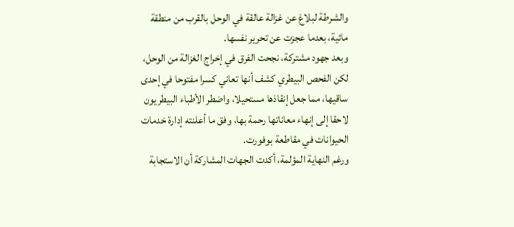والشرطة لبلاغ عن غزالة عالقة في الوحل بالقرب من منطقة مائية، بعدما عجزت عن تحرير نفسها.
وبعد جهود مشتركة، نجحت الفرق في إخراج الغزالة من الوحل، لكن الفحص البيطري كشف أنها تعاني كسرا مفتوحا في إحدى ساقيها، مما جعل إنقاذها مستحيلا، واضطر الأطباء البيطريون لاحقا إلى إنهاء معاناتها رحمة بها، وفق ما أعلنته إدارة خدمات الحيوانات في مقاطعة بوفورت.
ورغم النهاية المؤلمة، أكدت الجهات المشاركة أن الاستجابة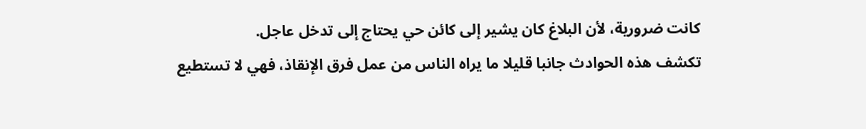كانت ضرورية، لأن البلاغ كان يشير إلى كائن حي يحتاج إلى تدخل عاجل.
تكشف هذه الحوادث جانبا قليلا ما يراه الناس من عمل فرق الإنقاذ، فهي لا تستطيع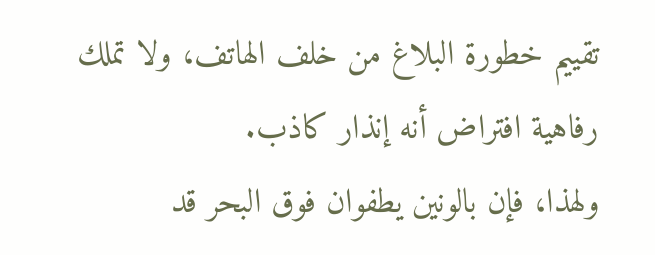تقييم خطورة البلاغ من خلف الهاتف، ولا تملك رفاهية افتراض أنه إنذار كاذب.
ولهذا، فإن بالونين يطفوان فوق البحر قد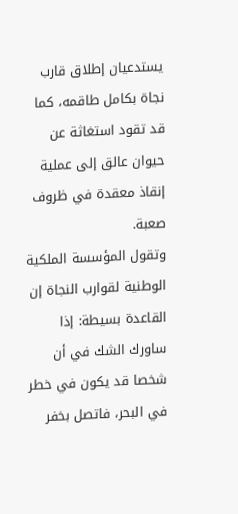يستدعيان إطلاق قارب نجاة بكامل طاقمه، كما قد تقود استغاثة عن حيوان عالق إلى عملية إنقاذ معقدة في ظروف صعبة.
وتقول المؤسسة الملكية الوطنية لقوارب النجاة إن القاعدة بسيطة: إذا ساورك الشك في أن شخصا قد يكون في خطر في البحر، فاتصل بخفر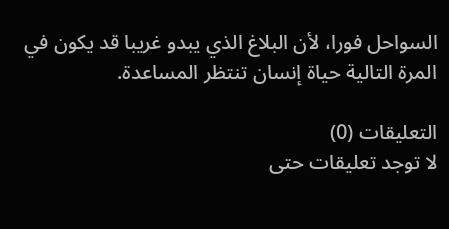السواحل فورا، لأن البلاغ الذي يبدو غريبا قد يكون في المرة التالية حياة إنسان تنتظر المساعدة.

التعليقات (0)
لا توجد تعليقات حتى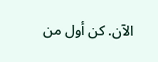الآن. كن أول من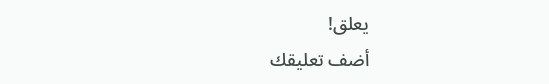يعلق!
أضف تعليقك